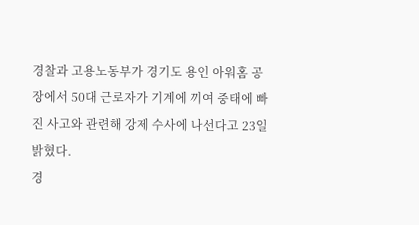경찰과 고용노동부가 경기도 용인 아워홈 공장에서 50대 근로자가 기계에 끼여 중태에 빠진 사고와 관련해 강제 수사에 나선다고 23일 밝혔다.
경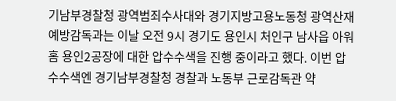기남부경찰청 광역범죄수사대와 경기지방고용노동청 광역산재예방감독과는 이날 오전 9시 경기도 용인시 처인구 남사읍 아워홈 용인2공장에 대한 압수수색을 진행 중이라고 했다. 이번 압수수색엔 경기남부경찰청 경찰과 노동부 근로감독관 약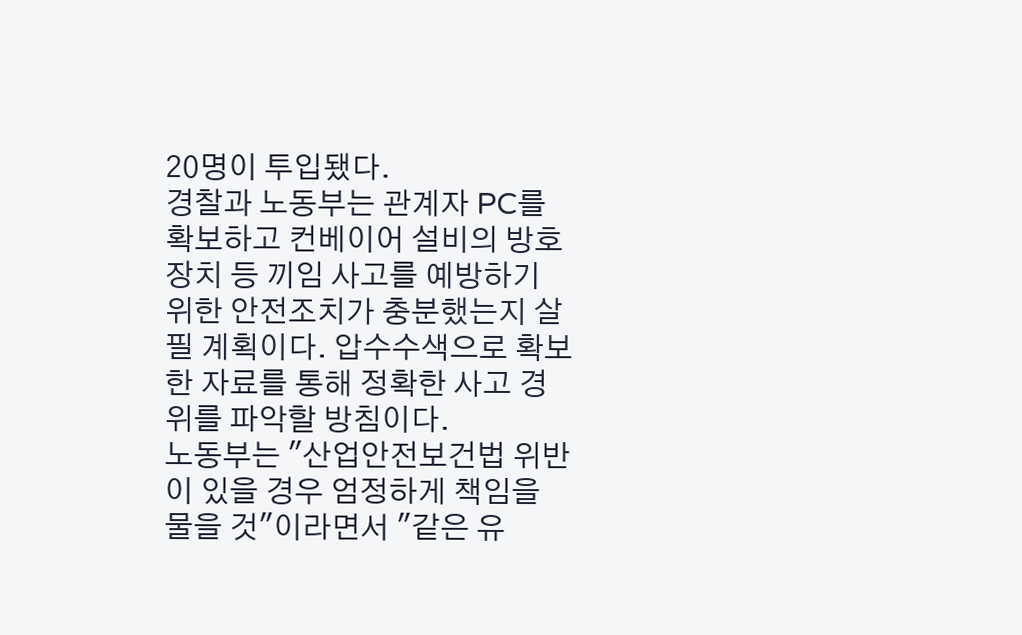20명이 투입됐다.
경찰과 노동부는 관계자 PC를 확보하고 컨베이어 설비의 방호장치 등 끼임 사고를 예방하기 위한 안전조치가 충분했는지 살필 계획이다. 압수수색으로 확보한 자료를 통해 정확한 사고 경위를 파악할 방침이다.
노동부는 "산업안전보건법 위반이 있을 경우 엄정하게 책임을 물을 것"이라면서 "같은 유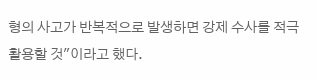형의 사고가 반복적으로 발생하면 강제 수사를 적극 활용할 것"이라고 했다.